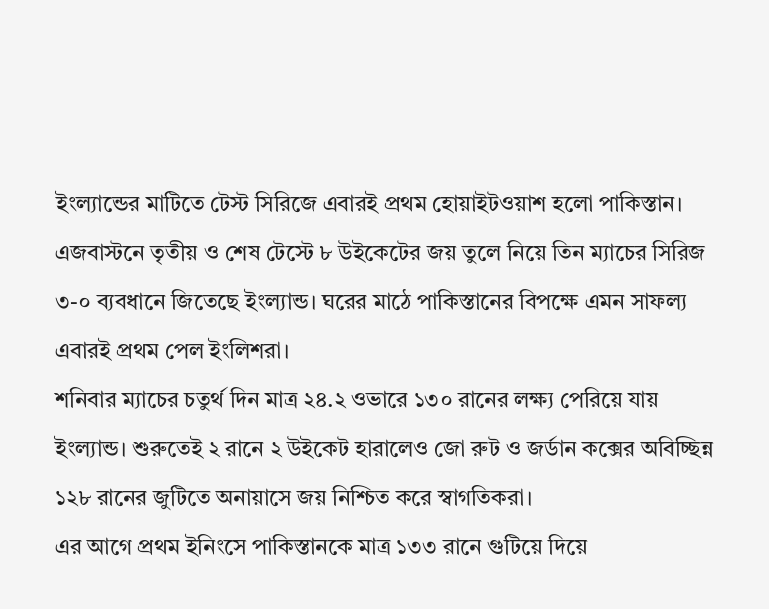ইংল্যান্ডের মাটিতে টেস্ট সিরিজে এবারই প্রথম হোয়াইটওয়াশ হলো পাকিস্তান। এজবাস্টনে তৃতীয় ও শেষ টেস্টে ৮ উইকেটের জয় তুলে নিয়ে তিন ম্যাচের সিরিজ ৩-০ ব্যবধানে জিতেছে ইংল্যান্ড। ঘরের মাঠে পাকিস্তানের বিপক্ষে এমন সাফল্য এবারই প্রথম পেল ইংলিশরা।
শনিবার ম্যাচের চতুর্থ দিন মাত্র ২৪.২ ওভারে ১৩০ রানের লক্ষ্য পেরিয়ে যায় ইংল্যান্ড। শুরুতেই ২ রানে ২ উইকেট হারালেও জো রুট ও জর্ডান কক্সের অবিচ্ছিন্ন ১২৮ রানের জুটিতে অনায়াসে জয় নিশ্চিত করে স্বাগতিকরা।
এর আগে প্রথম ইনিংসে পাকিস্তানকে মাত্র ১৩৩ রানে গুটিয়ে দিয়ে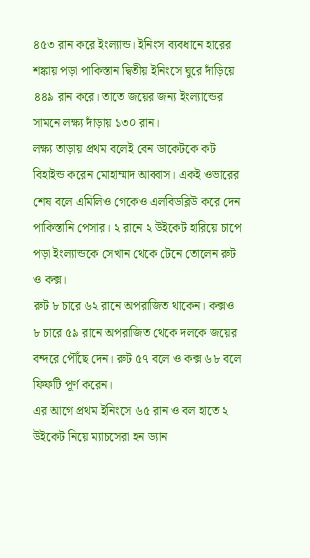৪৫৩ রান করে ইংল্যান্ড। ইনিংস ব্যবধানে হারের শঙ্কায় পড়া পাকিস্তান দ্বিতীয় ইনিংসে ঘুরে দাঁড়িয়ে ৪৪৯ রান করে। তাতে জয়ের জন্য ইংল্যান্ডের সামনে লক্ষ্য দাঁড়ায় ১৩০ রান।
লক্ষ্য তাড়ায় প্রথম বলেই বেন ডাকেটকে কট বিহাইন্ড করেন মোহাম্মাদ আব্বাস। একই ওভারের শেষ বলে এমিলিও গেকেও এলবিডব্লিউ করে দেন পাকিস্তানি পেসার। ২ রানে ২ উইকেট হারিয়ে চাপে পড়া ইংল্যান্ডকে সেখান থেকে টেনে তোলেন রুট ও কক্স।
রুট ৮ চারে ৬২ রানে অপরাজিত থাকেন। কক্সও ৮ চারে ৫৯ রানে অপরাজিত থেকে দলকে জয়ের বন্দরে পৌঁছে দেন। রুট ৫৭ বলে ও কক্স ৬৮ বলে ফিফটি পূর্ণ করেন।
এর আগে প্রথম ইনিংসে ৬৫ রান ও বল হাতে ২ উইকেট নিয়ে ম্যাচসেরা হন ড্যান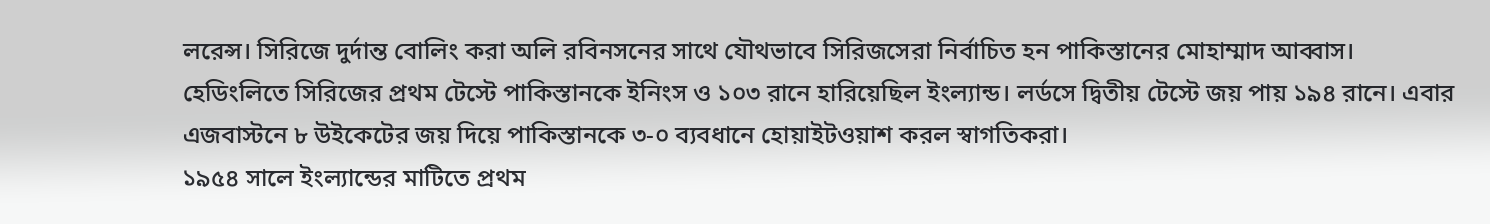লরেন্স। সিরিজে দুর্দান্ত বোলিং করা অলি রবিনসনের সাথে যৌথভাবে সিরিজসেরা নির্বাচিত হন পাকিস্তানের মোহাম্মাদ আব্বাস।
হেডিংলিতে সিরিজের প্রথম টেস্টে পাকিস্তানকে ইনিংস ও ১০৩ রানে হারিয়েছিল ইংল্যান্ড। লর্ডসে দ্বিতীয় টেস্টে জয় পায় ১৯৪ রানে। এবার এজবাস্টনে ৮ উইকেটের জয় দিয়ে পাকিস্তানকে ৩-০ ব্যবধানে হোয়াইটওয়াশ করল স্বাগতিকরা।
১৯৫৪ সালে ইংল্যান্ডের মাটিতে প্রথম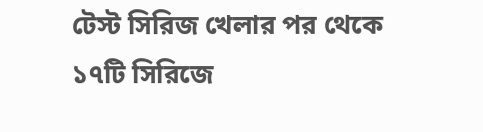টেস্ট সিরিজ খেলার পর থেকে ১৭টি সিরিজে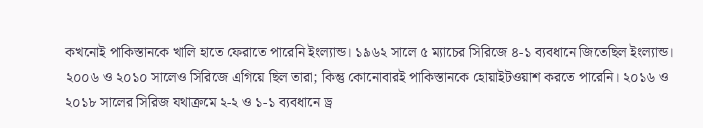কখনোই পাকিস্তানকে খালি হাতে ফেরাতে পারেনি ইংল্যান্ড। ১৯৬২ সালে ৫ ম্যাচের সিরিজে ৪-১ ব্যবধানে জিতেছিল ইংল্যান্ড।
২০০৬ ও ২০১০ সালেও সিরিজে এগিয়ে ছিল তারা; কিন্তু কোনোবারই পাকিস্তানকে হোয়াইটওয়াশ করতে পারেনি। ২০১৬ ও ২০১৮ সালের সিরিজ যথাক্রমে ২-২ ও ১-১ ব্যবধানে ড্র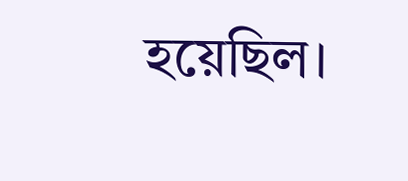হয়েছিল।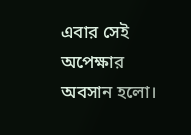এবার সেই অপেক্ষার অবসান হলো।